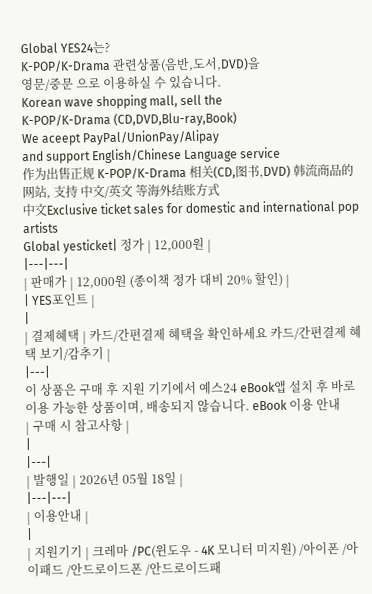Global YES24는?
K-POP/K-Drama 관련상품(음반,도서,DVD)을
영문/중문 으로 이용하실 수 있습니다.
Korean wave shopping mall, sell the
K-POP/K-Drama (CD,DVD,Blu-ray,Book)
We aceept PayPal/UnionPay/Alipay
and support English/Chinese Language service
作为出售正规 K-POP/K-Drama 相关(CD,图书,DVD) 韩流商品的网站, 支持 中文/英文 等海外结账方式
中文Exclusive ticket sales for domestic and international pop artists
Global yesticket| 정가 | 12,000원 |
|---|---|
| 판매가 | 12,000원 (종이책 정가 대비 20% 할인) |
| YES포인트 |
|
| 결제혜택 | 카드/간편결제 혜택을 확인하세요 카드/간편결제 혜택 보기/감추기 |
|---|
이 상품은 구매 후 지원 기기에서 예스24 eBook앱 설치 후 바로 이용 가능한 상품이며, 배송되지 않습니다. eBook 이용 안내
| 구매 시 참고사항 |
|
|---|
| 발행일 | 2026년 05월 18일 |
|---|---|
| 이용안내 |
|
| 지원기기 | 크레마 /PC(윈도우 - 4K 모니터 미지원) /아이폰 /아이패드 /안드로이드폰 /안드로이드패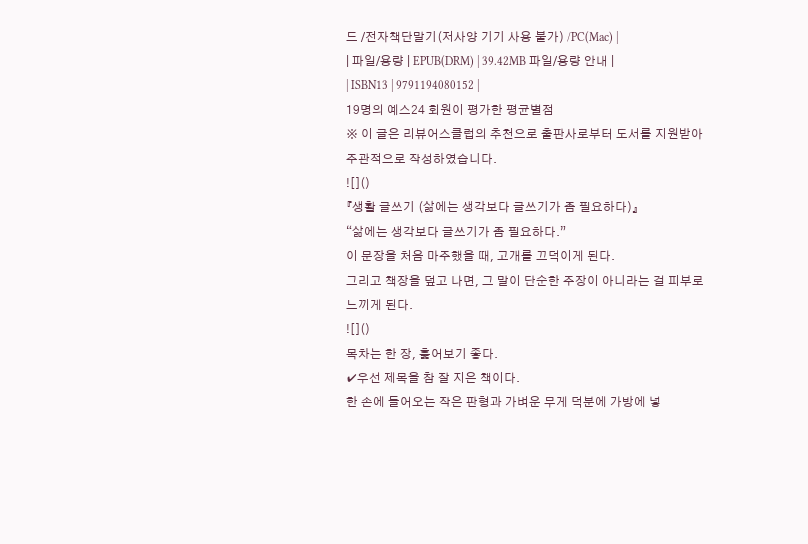드 /전자책단말기(저사양 기기 사용 불가) /PC(Mac) |
| 파일/용량 | EPUB(DRM) | 39.42MB 파일/용량 안내 |
| ISBN13 | 9791194080152 |
19명의 예스24 회원이 평가한 평균별점
※ 이 글은 리뷰어스클럽의 추천으로 출판사로부터 도서를 지원받아 주관적으로 작성하였습니다.
![]()
『생활 글쓰기 (삶에는 생각보다 글쓰기가 좀 필요하다)』
“삶에는 생각보다 글쓰기가 좀 필요하다.”
이 문장을 처음 마주했을 때, 고개를 끄덕이게 된다.
그리고 책장을 덮고 나면, 그 말이 단순한 주장이 아니라는 걸 피부로 느끼게 된다.
![]()
목차는 한 장, 훑어보기 좋다.
✔우선 제목을 참 잘 지은 책이다.
한 손에 들어오는 작은 판형과 가벼운 무게 덕분에 가방에 넣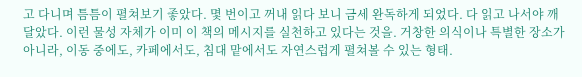고 다니며 틈틈이 펼쳐보기 좋았다. 몇 번이고 꺼내 읽다 보니 금세 완독하게 되었다. 다 읽고 나서야 깨달았다. 이런 물성 자체가 이미 이 책의 메시지를 실천하고 있다는 것을. 거창한 의식이나 특별한 장소가 아니라, 이동 중에도, 카페에서도, 침대 맡에서도 자연스럽게 펼쳐볼 수 있는 형태.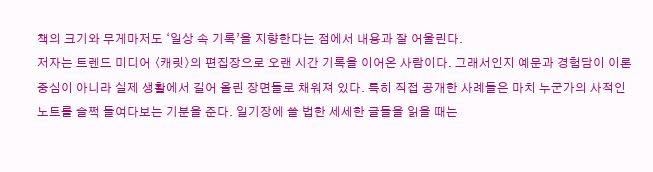책의 크기와 무게마저도 ‘일상 속 기록’을 지향한다는 점에서 내용과 잘 어울린다.
저자는 트렌드 미디어 〈캐릿〉의 편집장으로 오랜 시간 기록을 이어온 사람이다. 그래서인지 예문과 경험담이 이론 중심이 아니라 실제 생활에서 길어 올린 장면들로 채워져 있다. 특히 직접 공개한 사례들은 마치 누군가의 사적인 노트를 슬쩍 들여다보는 기분을 준다. 일기장에 쓸 법한 세세한 글들을 읽을 때는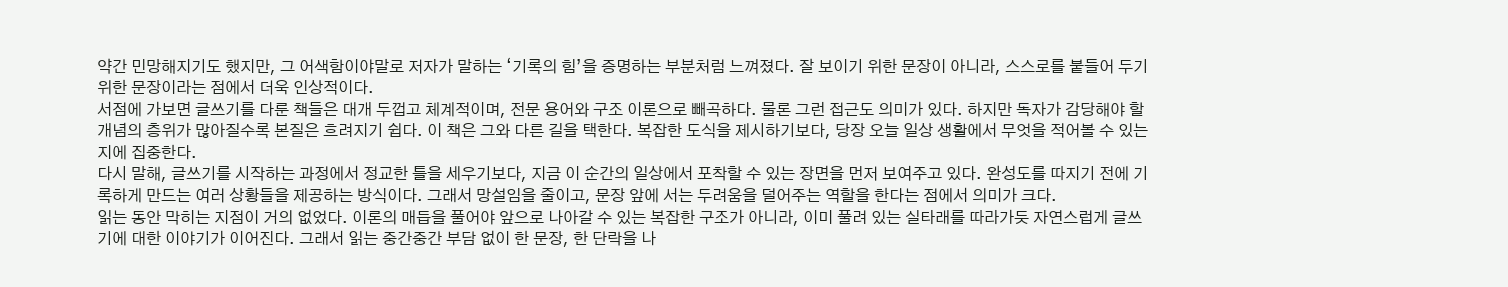약간 민망해지기도 했지만, 그 어색함이야말로 저자가 말하는 ‘기록의 힘’을 증명하는 부분처럼 느껴졌다. 잘 보이기 위한 문장이 아니라, 스스로를 붙들어 두기 위한 문장이라는 점에서 더욱 인상적이다.
서점에 가보면 글쓰기를 다룬 책들은 대개 두껍고 체계적이며, 전문 용어와 구조 이론으로 빼곡하다. 물론 그런 접근도 의미가 있다. 하지만 독자가 감당해야 할 개념의 층위가 많아질수록 본질은 흐려지기 쉽다. 이 책은 그와 다른 길을 택한다. 복잡한 도식을 제시하기보다, 당장 오늘 일상 생활에서 무엇을 적어볼 수 있는지에 집중한다.
다시 말해, 글쓰기를 시작하는 과정에서 정교한 틀을 세우기보다, 지금 이 순간의 일상에서 포착할 수 있는 장면을 먼저 보여주고 있다. 완성도를 따지기 전에 기록하게 만드는 여러 상황들을 제공하는 방식이다. 그래서 망설임을 줄이고, 문장 앞에 서는 두려움을 덜어주는 역할을 한다는 점에서 의미가 크다.
읽는 동안 막히는 지점이 거의 없었다. 이론의 매듭을 풀어야 앞으로 나아갈 수 있는 복잡한 구조가 아니라, 이미 풀려 있는 실타래를 따라가듯 자연스럽게 글쓰기에 대한 이야기가 이어진다. 그래서 읽는 중간중간 부담 없이 한 문장, 한 단락을 나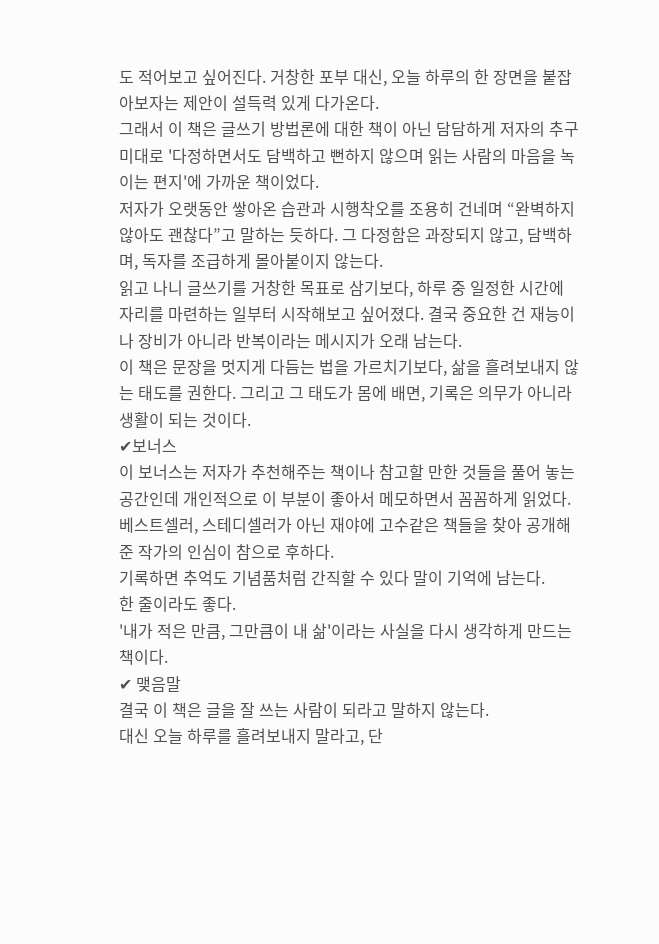도 적어보고 싶어진다. 거창한 포부 대신, 오늘 하루의 한 장면을 붙잡아보자는 제안이 설득력 있게 다가온다.
그래서 이 책은 글쓰기 방법론에 대한 책이 아닌 담담하게 저자의 추구미대로 '다정하면서도 담백하고 뻔하지 않으며 읽는 사람의 마음을 녹이는 편지'에 가까운 책이었다.
저자가 오랫동안 쌓아온 습관과 시행착오를 조용히 건네며 “완벽하지 않아도 괜찮다”고 말하는 듯하다. 그 다정함은 과장되지 않고, 담백하며, 독자를 조급하게 몰아붙이지 않는다.
읽고 나니 글쓰기를 거창한 목표로 삼기보다, 하루 중 일정한 시간에 자리를 마련하는 일부터 시작해보고 싶어졌다. 결국 중요한 건 재능이나 장비가 아니라 반복이라는 메시지가 오래 남는다.
이 책은 문장을 멋지게 다듬는 법을 가르치기보다, 삶을 흘려보내지 않는 태도를 권한다. 그리고 그 태도가 몸에 배면, 기록은 의무가 아니라 생활이 되는 것이다.
✔보너스
이 보너스는 저자가 추천해주는 책이나 참고할 만한 것들을 풀어 놓는 공간인데 개인적으로 이 부분이 좋아서 메모하면서 꼼꼼하게 읽었다. 베스트셀러, 스테디셀러가 아닌 재야에 고수같은 책들을 찾아 공개해준 작가의 인심이 참으로 후하다.
기록하면 추억도 기념품처럼 간직할 수 있다 말이 기억에 남는다.
한 줄이라도 좋다.
'내가 적은 만큼, 그만큼이 내 삶'이라는 사실을 다시 생각하게 만드는 책이다.
✔ 맺음말
결국 이 책은 글을 잘 쓰는 사람이 되라고 말하지 않는다.
대신 오늘 하루를 흘려보내지 말라고, 단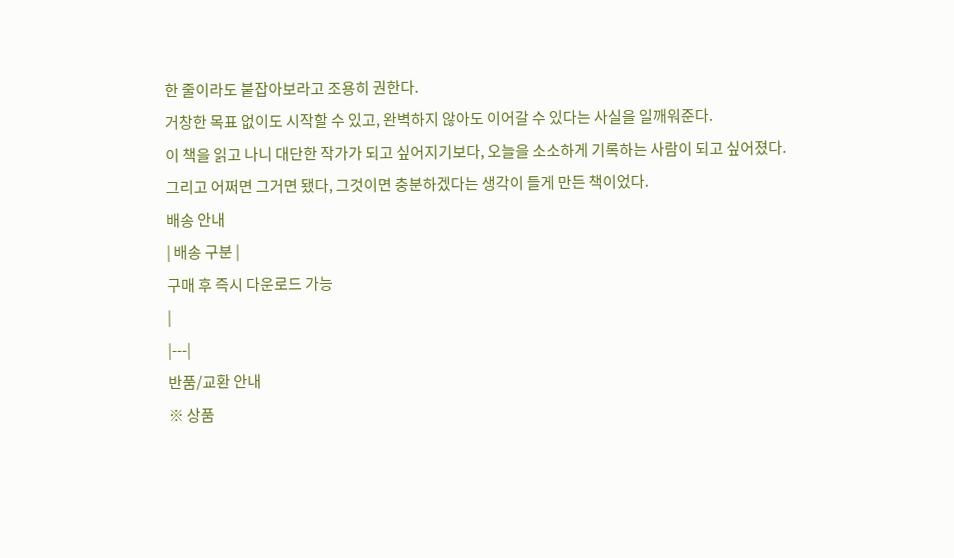한 줄이라도 붙잡아보라고 조용히 권한다.
거창한 목표 없이도 시작할 수 있고, 완벽하지 않아도 이어갈 수 있다는 사실을 일깨워준다.
이 책을 읽고 나니 대단한 작가가 되고 싶어지기보다, 오늘을 소소하게 기록하는 사람이 되고 싶어졌다.
그리고 어쩌면 그거면 됐다, 그것이면 충분하겠다는 생각이 들게 만든 책이었다.
배송 안내
| 배송 구분 |
구매 후 즉시 다운로드 가능
|
|---|
반품/교환 안내
※ 상품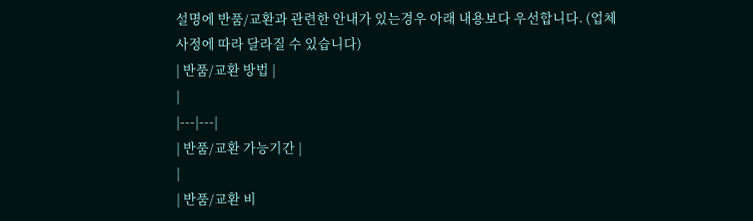설명에 반품/교환과 관련한 안내가 있는경우 아래 내용보다 우선합니다. (업체 사정에 따라 달라질 수 있습니다)
| 반품/교환 방법 |
|
|---|---|
| 반품/교환 가능기간 |
|
| 반품/교환 비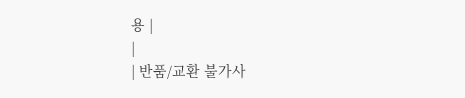용 |
|
| 반품/교환 불가사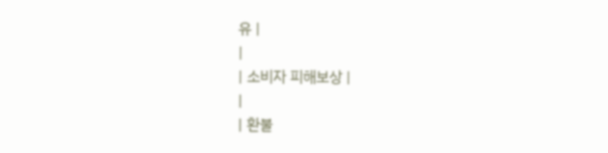유 |
|
| 소비자 피해보상 |
|
| 환불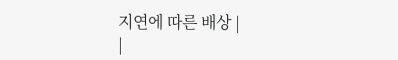지연에 따른 배상 |
|